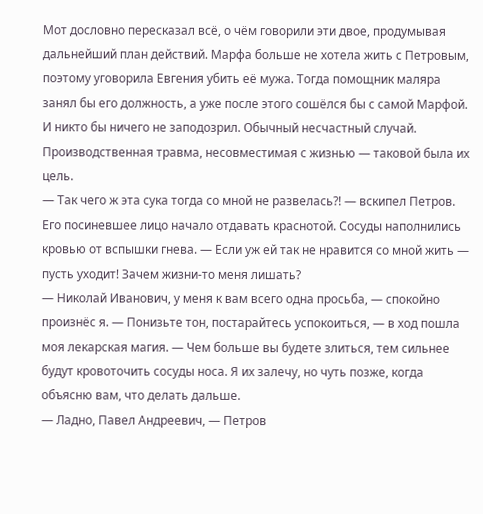Мот дословно пересказал всё, о чём говорили эти двое, продумывая дальнейший план действий. Марфа больше не хотела жить с Петровым, поэтому уговорила Евгения убить её мужа. Тогда помощник маляра занял бы его должность, а уже после этого сошёлся бы с самой Марфой.
И никто бы ничего не заподозрил. Обычный несчастный случай. Производственная травма, несовместимая с жизнью — таковой была их цель.
— Так чего ж эта сука тогда со мной не развелась⁈ — вскипел Петров. Его посиневшее лицо начало отдавать краснотой. Сосуды наполнились кровью от вспышки гнева. — Если уж ей так не нравится со мной жить — пусть уходит! Зачем жизни-то меня лишать?
— Николай Иванович, у меня к вам всего одна просьба, — спокойно произнёс я. — Понизьте тон, постарайтесь успокоиться, — в ход пошла моя лекарская магия. — Чем больше вы будете злиться, тем сильнее будут кровоточить сосуды носа. Я их залечу, но чуть позже, когда объясню вам, что делать дальше.
— Ладно, Павел Андреевич, — Петров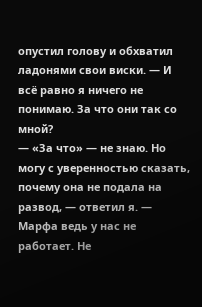опустил голову и обхватил ладонями свои виски. — И всё равно я ничего не понимаю. За что они так со мной?
— «За что» — не знаю. Но могу с уверенностью сказать, почему она не подала на развод, — ответил я. — Марфа ведь у нас не работает. Не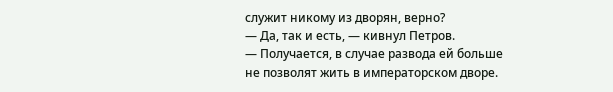служит никому из дворян, верно?
— Да, так и есть, — кивнул Петров.
— Получается, в случае развода ей больше не позволят жить в императорском дворе.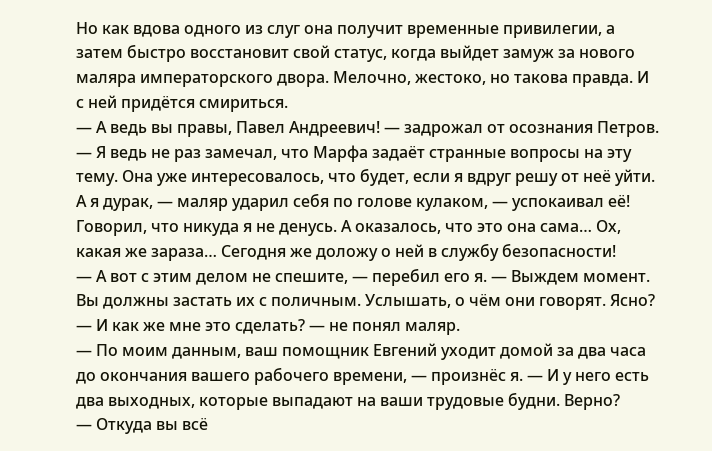Но как вдова одного из слуг она получит временные привилегии, а затем быстро восстановит свой статус, когда выйдет замуж за нового маляра императорского двора. Мелочно, жестоко, но такова правда. И с ней придётся смириться.
— А ведь вы правы, Павел Андреевич! — задрожал от осознания Петров. — Я ведь не раз замечал, что Марфа задаёт странные вопросы на эту тему. Она уже интересовалось, что будет, если я вдруг решу от неё уйти. А я дурак, — маляр ударил себя по голове кулаком, — успокаивал её! Говорил, что никуда я не денусь. А оказалось, что это она сама… Ох, какая же зараза… Сегодня же доложу о ней в службу безопасности!
— А вот с этим делом не спешите, — перебил его я. — Выждем момент. Вы должны застать их с поличным. Услышать, о чём они говорят. Ясно?
— И как же мне это сделать? — не понял маляр.
— По моим данным, ваш помощник Евгений уходит домой за два часа до окончания вашего рабочего времени, — произнёс я. — И у него есть два выходных, которые выпадают на ваши трудовые будни. Верно?
— Откуда вы всё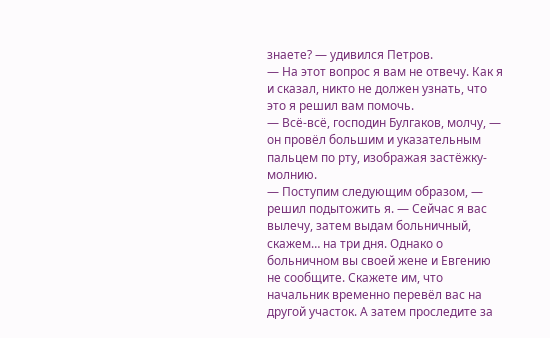знаете? — удивился Петров.
— На этот вопрос я вам не отвечу. Как я и сказал, никто не должен узнать, что это я решил вам помочь.
— Всё-всё, господин Булгаков, молчу, — он провёл большим и указательным пальцем по рту, изображая застёжку-молнию.
— Поступим следующим образом, — решил подытожить я. — Сейчас я вас вылечу, затем выдам больничный, скажем… на три дня. Однако о больничном вы своей жене и Евгению не сообщите. Скажете им, что начальник временно перевёл вас на другой участок. А затем проследите за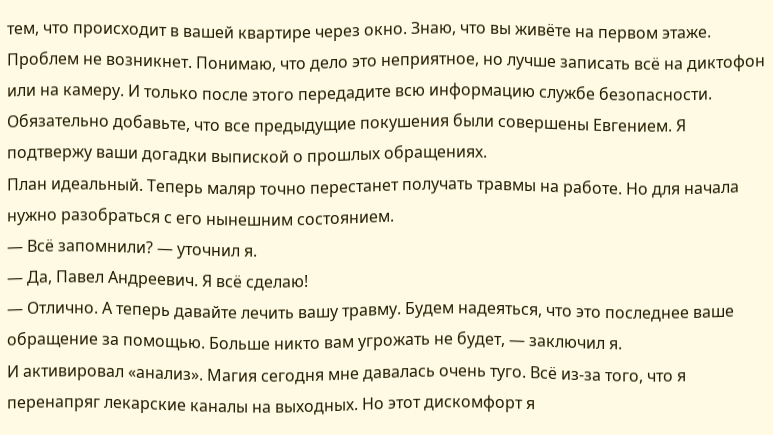тем, что происходит в вашей квартире через окно. Знаю, что вы живёте на первом этаже. Проблем не возникнет. Понимаю, что дело это неприятное, но лучше записать всё на диктофон или на камеру. И только после этого передадите всю информацию службе безопасности. Обязательно добавьте, что все предыдущие покушения были совершены Евгением. Я подтвержу ваши догадки выпиской о прошлых обращениях.
План идеальный. Теперь маляр точно перестанет получать травмы на работе. Но для начала нужно разобраться с его нынешним состоянием.
— Всё запомнили? — уточнил я.
— Да, Павел Андреевич. Я всё сделаю!
— Отлично. А теперь давайте лечить вашу травму. Будем надеяться, что это последнее ваше обращение за помощью. Больше никто вам угрожать не будет, — заключил я.
И активировал «анализ». Магия сегодня мне давалась очень туго. Всё из-за того, что я перенапряг лекарские каналы на выходных. Но этот дискомфорт я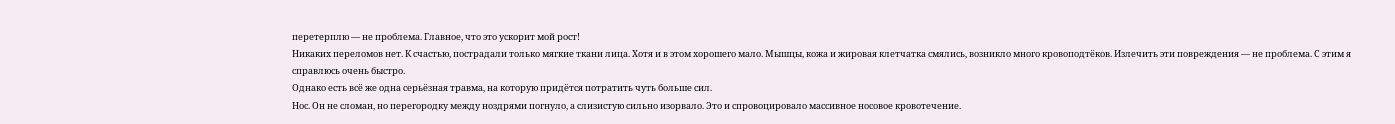перетерплю — не проблема. Главное, что это ускорит мой рост!
Никаких переломов нет. К счастью, пострадали только мягкие ткани лица. Хотя и в этом хорошего мало. Мышцы, кожа и жировая клетчатка смялись, возникло много кровоподтёков. Излечить эти повреждения — не проблема. С этим я справлюсь очень быстро.
Однако есть всё же одна серьёзная травма, на которую придётся потратить чуть больше сил.
Нос. Он не сломан, но перегородку между ноздрями погнуло, а слизистую сильно изорвало. Это и спровоцировало массивное носовое кровотечение.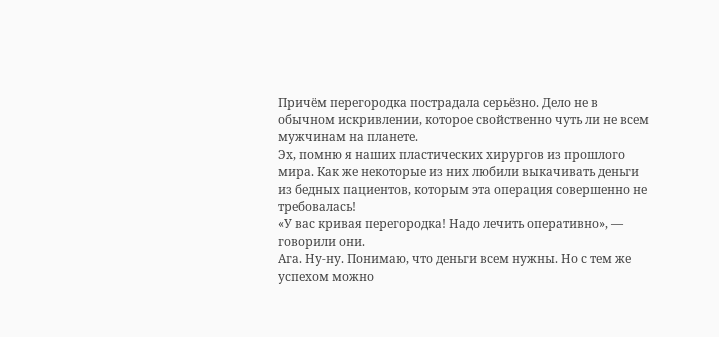Причём перегородка пострадала серьёзно. Дело не в обычном искривлении, которое свойственно чуть ли не всем мужчинам на планете.
Эх, помню я наших пластических хирургов из прошлого мира. Как же некоторые из них любили выкачивать деньги из бедных пациентов, которым эта операция совершенно не требовалась!
«У вас кривая перегородка! Надо лечить оперативно», — говорили они.
Ага. Ну-ну. Понимаю, что деньги всем нужны. Но с тем же успехом можно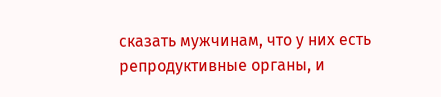сказать мужчинам, что у них есть репродуктивные органы, и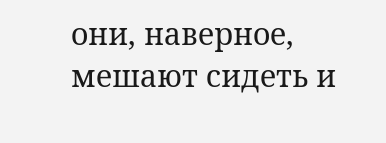они, наверное, мешают сидеть и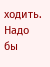ходить. Надо бы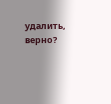удалить, верно?